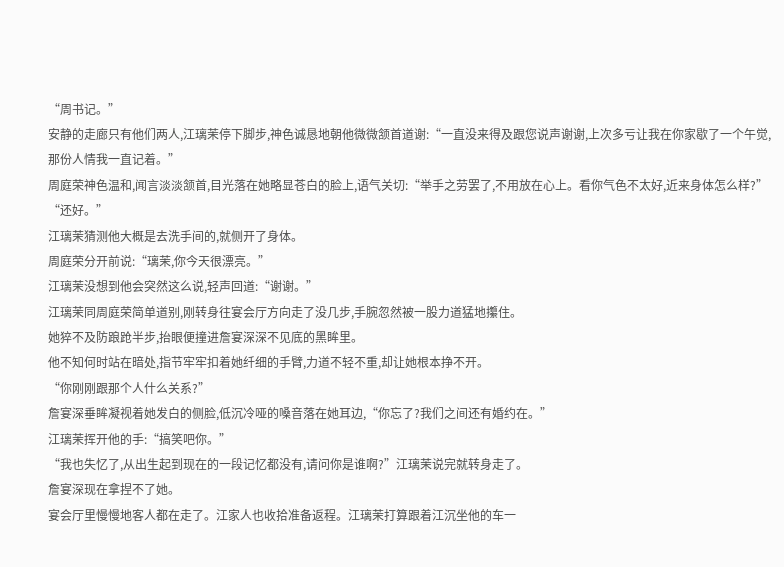“周书记。”
安静的走廊只有他们两人,江璃茉停下脚步,神色诚恳地朝他微微颔首道谢:“一直没来得及跟您说声谢谢,上次多亏让我在你家歇了一个午觉,那份人情我一直记着。”
周庭荣神色温和,闻言淡淡颔首,目光落在她略显苍白的脸上,语气关切:“举手之劳罢了,不用放在心上。看你气色不太好,近来身体怎么样?”
“还好。”
江璃茉猜测他大概是去洗手间的,就侧开了身体。
周庭荣分开前说:“璃茉,你今天很漂亮。”
江璃茉没想到他会突然这么说,轻声回道:“谢谢。”
江璃茉同周庭荣简单道别,刚转身往宴会厅方向走了没几步,手腕忽然被一股力道猛地攥住。
她猝不及防踉跄半步,抬眼便撞进詹宴深深不见底的黑眸里。
他不知何时站在暗处,指节牢牢扣着她纤细的手臂,力道不轻不重,却让她根本挣不开。
“你刚刚跟那个人什么关系?”
詹宴深垂眸凝视着她发白的侧脸,低沉冷哑的嗓音落在她耳边,“你忘了?我们之间还有婚约在。”
江璃茉挥开他的手:“搞笑吧你。”
“我也失忆了,从出生起到现在的一段记忆都没有,请问你是谁啊?”江璃茉说完就转身走了。
詹宴深现在拿捏不了她。
宴会厅里慢慢地客人都在走了。江家人也收拾准备返程。江璃茉打算跟着江沉坐他的车一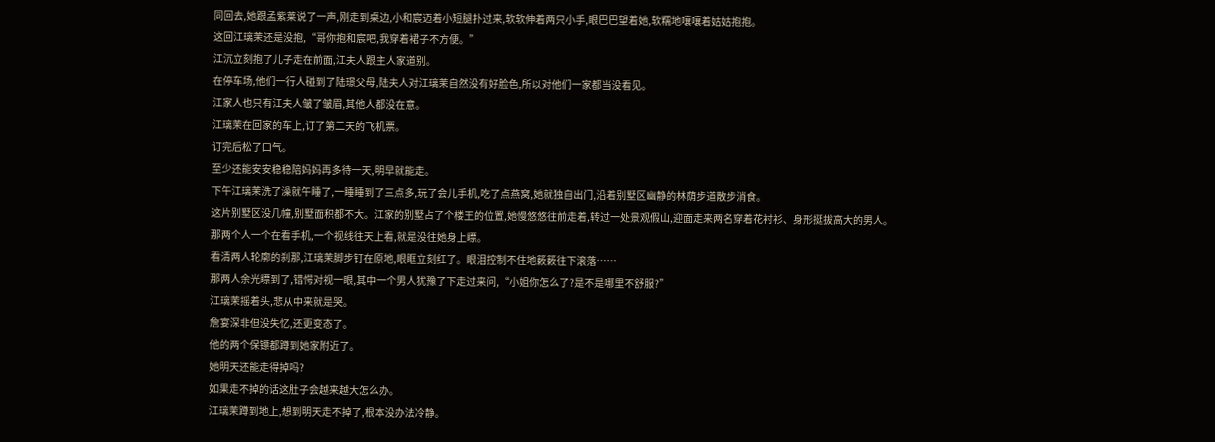同回去,她跟孟紫莱说了一声,刚走到桌边,小和宸迈着小短腿扑过来,软软伸着两只小手,眼巴巴望着她,软糯地嚷嚷着姑姑抱抱。
这回江璃茉还是没抱,“哥你抱和宸吧,我穿着裙子不方便。”
江沉立刻抱了儿子走在前面,江夫人跟主人家道别。
在停车场,他们一行人碰到了陆璟父母,陆夫人对江璃茉自然没有好脸色,所以对他们一家都当没看见。
江家人也只有江夫人皱了皱眉,其他人都没在意。
江璃茉在回家的车上,订了第二天的飞机票。
订完后松了口气。
至少还能安安稳稳陪妈妈再多待一天,明早就能走。
下午江璃茉洗了澡就午睡了,一睡睡到了三点多,玩了会儿手机,吃了点燕窝,她就独自出门,沿着别墅区幽静的林荫步道散步消食。
这片别墅区没几幢,别墅面积都不大。江家的别墅占了个楼王的位置,她慢悠悠往前走着,转过一处景观假山,迎面走来两名穿着花衬衫、身形挺拔高大的男人。
那两个人一个在看手机,一个视线往天上看,就是没往她身上瞟。
看清两人轮廓的刹那,江璃茉脚步钉在原地,眼眶立刻红了。眼泪控制不住地簌簌往下滚落……
那两人余光瞟到了,错愕对视一眼,其中一个男人犹豫了下走过来问,“小姐你怎么了?是不是哪里不舒服?”
江璃茉摇着头,悲从中来就是哭。
詹宴深非但没失忆,还更变态了。
他的两个保镖都蹲到她家附近了。
她明天还能走得掉吗?
如果走不掉的话这肚子会越来越大怎么办。
江璃茉蹲到地上,想到明天走不掉了,根本没办法冷静。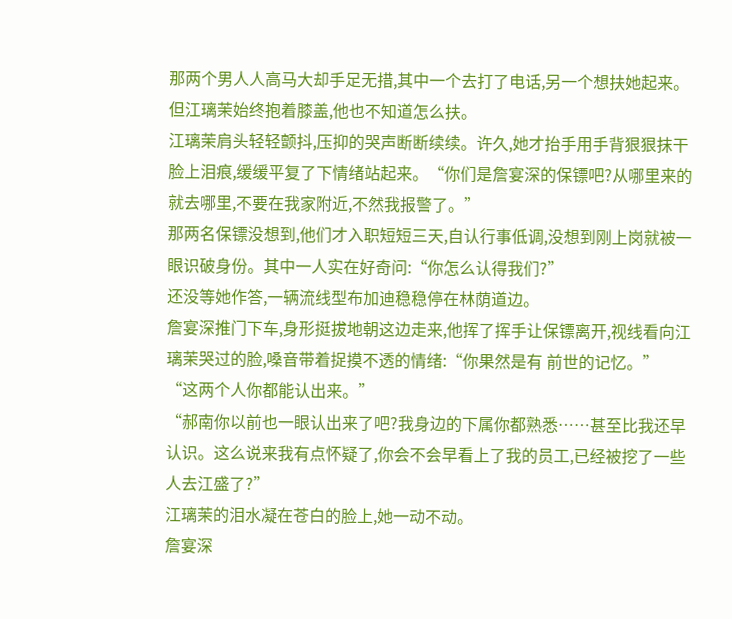那两个男人人高马大却手足无措,其中一个去打了电话,另一个想扶她起来。但江璃茉始终抱着膝盖,他也不知道怎么扶。
江璃茉肩头轻轻颤抖,压抑的哭声断断续续。许久,她才抬手用手背狠狠抹干脸上泪痕,缓缓平复了下情绪站起来。“你们是詹宴深的保镖吧?从哪里来的就去哪里,不要在我家附近,不然我报警了。”
那两名保镖没想到,他们才入职短短三天,自认行事低调,没想到刚上岗就被一眼识破身份。其中一人实在好奇问:“你怎么认得我们?”
还没等她作答,一辆流线型布加迪稳稳停在林荫道边。
詹宴深推门下车,身形挺拔地朝这边走来,他挥了挥手让保镖离开,视线看向江璃茉哭过的脸,嗓音带着捉摸不透的情绪:“你果然是有 前世的记忆。”
“这两个人你都能认出来。”
“郝南你以前也一眼认出来了吧?我身边的下属你都熟悉……甚至比我还早认识。这么说来我有点怀疑了,你会不会早看上了我的员工,已经被挖了一些人去江盛了?”
江璃茉的泪水凝在苍白的脸上,她一动不动。
詹宴深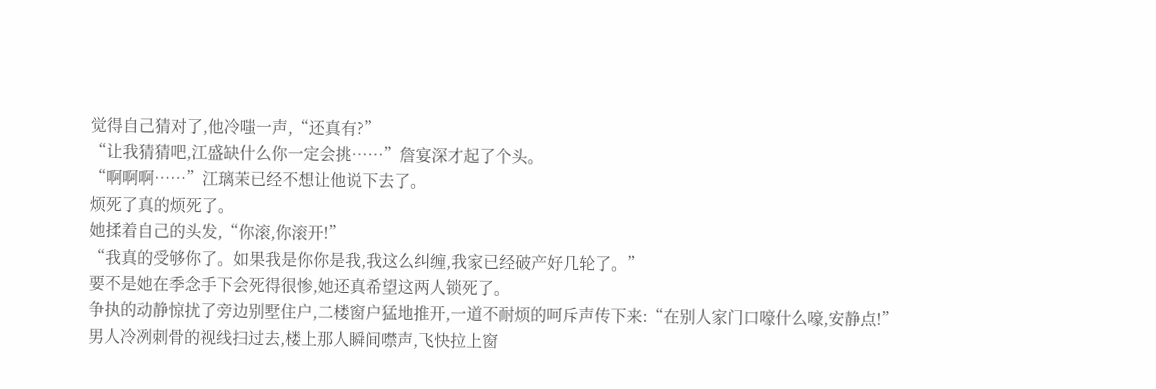觉得自己猜对了,他冷嗤一声,“还真有?”
“让我猜猜吧,江盛缺什么你一定会挑……”詹宴深才起了个头。
“啊啊啊……”江璃茉已经不想让他说下去了。
烦死了真的烦死了。
她揉着自己的头发,“你滚,你滚开!”
“我真的受够你了。如果我是你你是我,我这么纠缠,我家已经破产好几轮了。”
要不是她在季念手下会死得很惨,她还真希望这两人锁死了。
争执的动静惊扰了旁边别墅住户,二楼窗户猛地推开,一道不耐烦的呵斥声传下来:“在别人家门口嚎什么嚎,安静点!”
男人冷冽刺骨的视线扫过去,楼上那人瞬间噤声,飞快拉上窗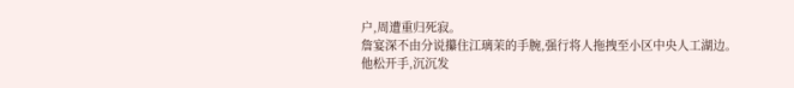户,周遭重归死寂。
詹宴深不由分说攥住江璃茉的手腕,强行将人拖拽至小区中央人工湖边。
他松开手,沉沉发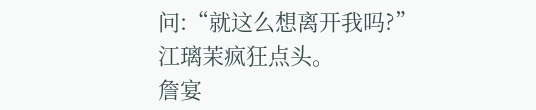问:“就这么想离开我吗?”
江璃茉疯狂点头。
詹宴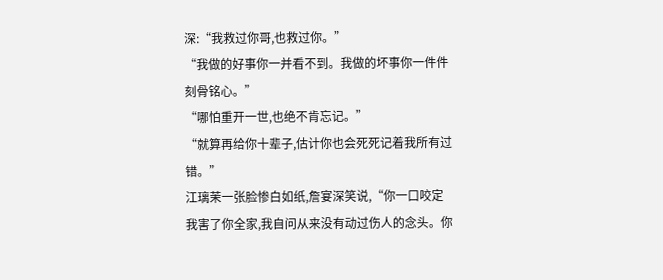深:“我救过你哥,也救过你。”
“我做的好事你一并看不到。我做的坏事你一件件刻骨铭心。”
“哪怕重开一世,也绝不肯忘记。”
“就算再给你十辈子,估计你也会死死记着我所有过错。”
江璃茉一张脸惨白如纸,詹宴深笑说,“你一口咬定我害了你全家,我自问从来没有动过伤人的念头。你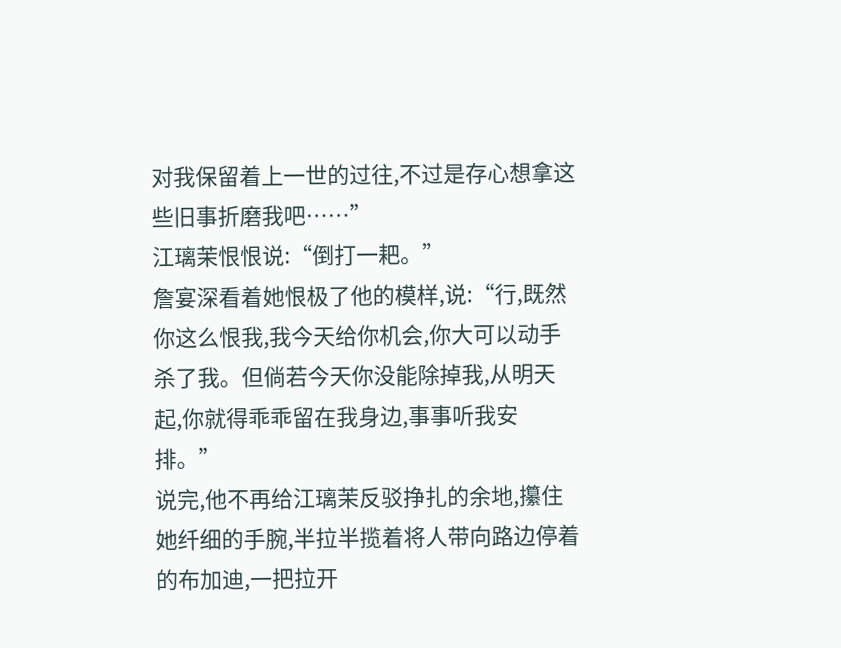对我保留着上一世的过往,不过是存心想拿这些旧事折磨我吧……”
江璃茉恨恨说:“倒打一耙。”
詹宴深看着她恨极了他的模样,说:“行,既然你这么恨我,我今天给你机会,你大可以动手杀了我。但倘若今天你没能除掉我,从明天起,你就得乖乖留在我身边,事事听我安排。”
说完,他不再给江璃茉反驳挣扎的余地,攥住她纤细的手腕,半拉半揽着将人带向路边停着的布加迪,一把拉开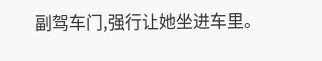副驾车门,强行让她坐进车里。